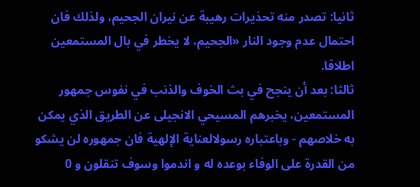ثانيا: تصدر منه تحذيرات رهيبة عن نيران الجحيم، ولذلك فان احتمال عدم وجود النار «الجحيم، لا يخطر في بال المستمعين اطلاقا.
ثالثا: بعد أن ينجح في بث الخوف والذنب في نفوس جمهور المستمعين، يخبرهم المسيحي الانجيلى عن الطريق الذي يمكن به خلاصهم - وباعتباره رسولالعناية الإلهية فان جمهوره لن يشكو من القدرة على الوفاء بوعده له و اندموا وسوف تنقلون و 0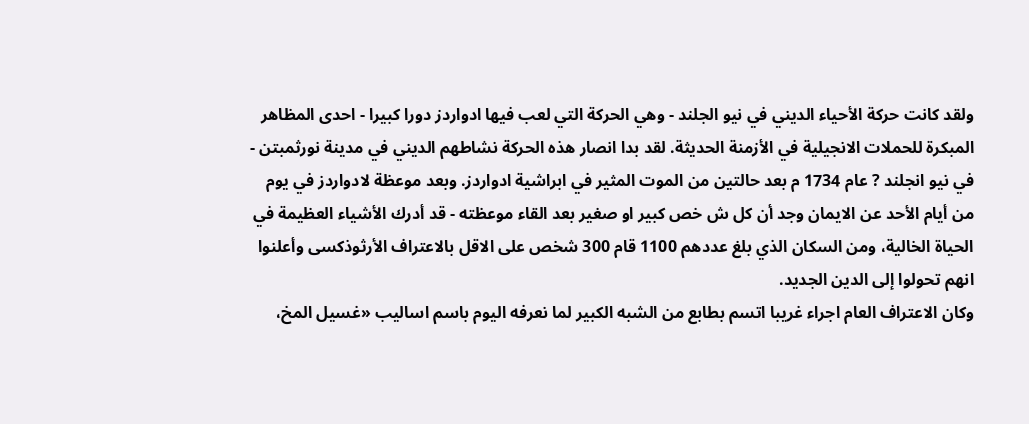ولقد كانت حركة الأحياء الديني في نيو الجلند - وهي الحركة التي لعب فيها ادواردز دورا كبيرا - احدى المظاهر المبكرة للحملات الانجيلية في الأزمنة الحديثة. لقد بدا انصار هذه الحركة نشاطهم الديني في مدينة نورثمبتن - في نيو انجلند ? عام 1734 م بعد حالتين من الموت المثير في ابراشية ادواردز. وبعد موعظة لادواردز في يوم من أيام الأحد عن الايمان وجد أن كل ش خص كبير او صغير بعد القاء موعظته - قد أدرك الأشياء العظيمة في الحياة الخالية، ومن السكان الذي بلغ عددهم 1100 قام 300 شخص على الاقل بالاعتراف الأرثوذكسى وأعلنوا انهم تحولوا إلى الدين الجديد.
وكان الاعتراف العام اجراء غريبا اتسم بطابع من الشبه الكبير لما نعرفه اليوم باسم اساليب «غسيل المخ،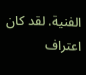الفنية. لقد كان اعتراف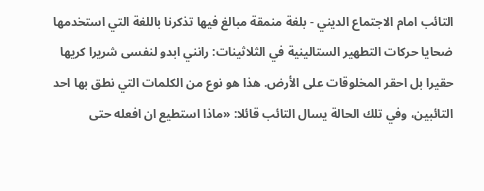التائب امام الاجتماع الديني - بلغة منمقة مبالغ فيها تذكرنا باللغة التي استخدمها ضحايا حركات التطهير الستالينية في الثلاثينات: رانني ابدو لنفسى شريرا كريها حقيرا بل احقر المخلوقات على الأرض. هذا هو نوع من الكلمات التي نطق بها احد التائبين، وفي تلك الحالة يسال التائب قائلا: «ماذا استطيع ان افعله حتى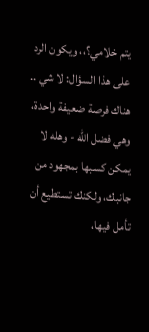يتم خلامي؟،، ويكون الرد على هذا السؤال: لا شي .. هناك فرصة ضعيفة واحدة، وهي فضل الله - وهله لا يمكن كسبها بمجهود من جانبك، ولكنك تستطيع أن تأمل فيها،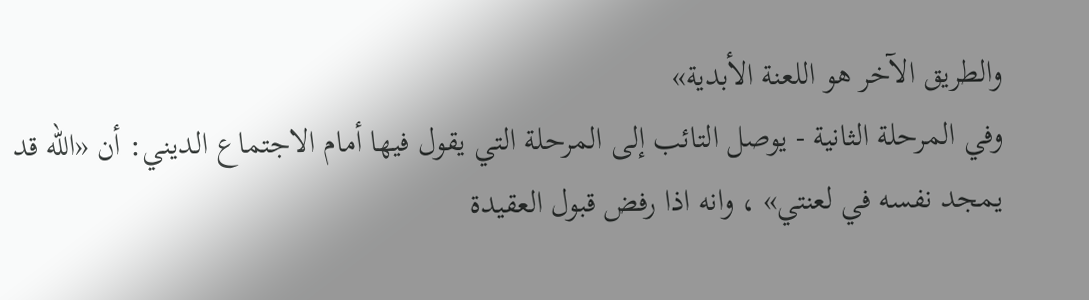والطريق الآخر هو اللعنة الأبدية»
وفي المرحلة الثانية - يوصل التائب إلى المرحلة التي يقول فيها أمام الاجتماع الديني: أن «الله قد يمجد نفسه في لعنتي» ، وانه اذا رفض قبول العقيدة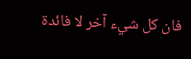فان كل شيء آخر لا فائدة